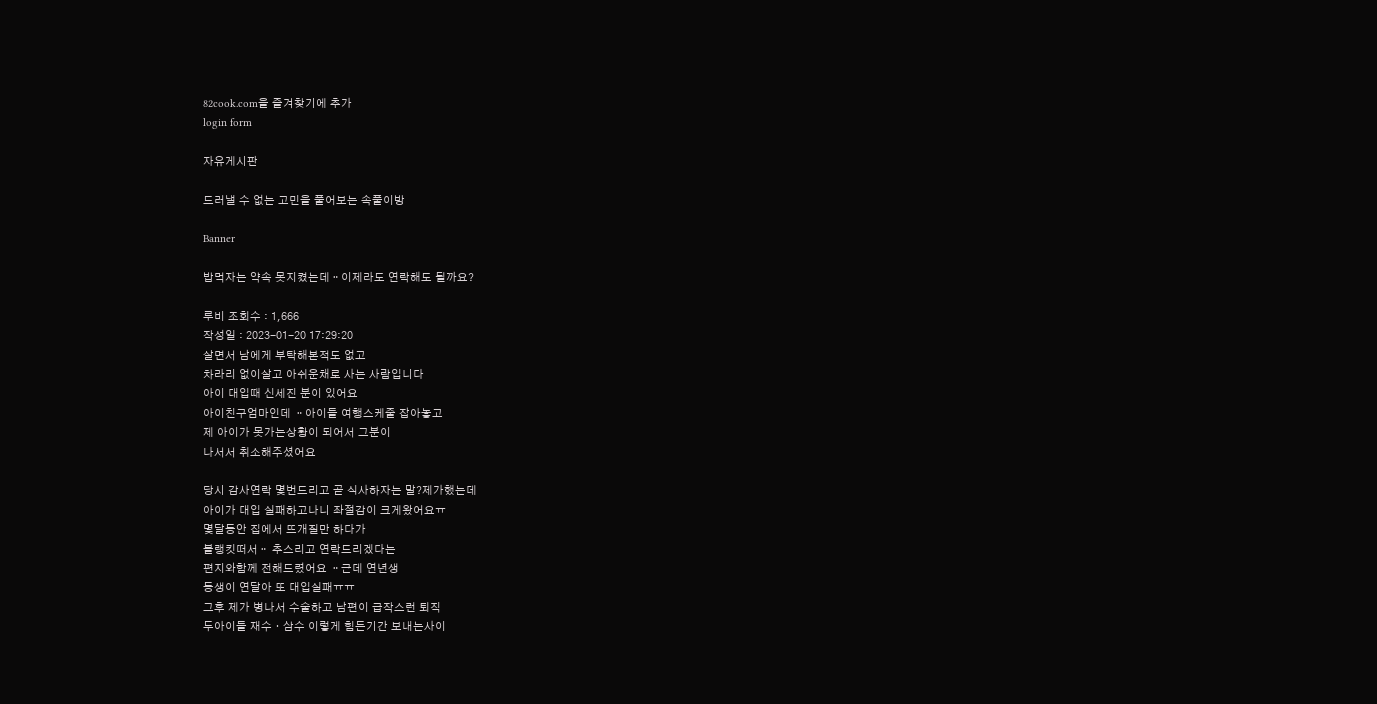82cook.com을 즐겨찾기에 추가
login form

자유게시판

드러낼 수 없는 고민을 풀어보는 속풀이방

Banner

밥먹자는 약속 못지켰는데ᆢ이제라도 연락해도 될까요?

루비 조회수 : 1,666
작성일 : 2023-01-20 17:29:20
살면서 남에게 부탁해본적도 없고
차라리 없이살고 아쉬운채로 사는 사람입니다
아이 대입때 신세진 분이 있어요
아이친구엄마인데 ᆢ아이들 여행스케줄 잡아놓고
제 아이가 못가는상황이 되어서 그분이
나서서 취소해주셨어요

당시 감사연락 몇번드리고 곧 식사하자는 말?제가했는데
아이가 대입 실패하고나니 좌절감이 크게왔어요ㅠ
몇달동안 집에서 뜨개질만 하다가
블랭킷떠서ᆢ 추스리고 연락드리겠다는
편지와함께 전해드렸어요 ᆢ근데 연년생
동생이 연달아 또 대입실패ㅠㅠ
그후 제가 병나서 수술하고 남편이 급작스런 퇴직
두아이들 재수ㆍ삼수 이렇게 힘든기간 보내는사이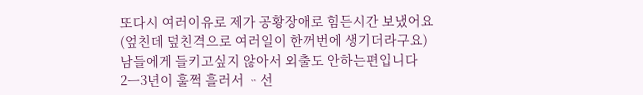또다시 여러이유로 제가 공황장애로 힘든시간 보냈어요
(엎친데 덮친격으로 여러일이 한꺼번에 생기더라구요)
남들에게 들키고싶지 않아서 외출도 안하는편입니다
2ㅡ3년이 훌쩍 흘러서 ᆢ선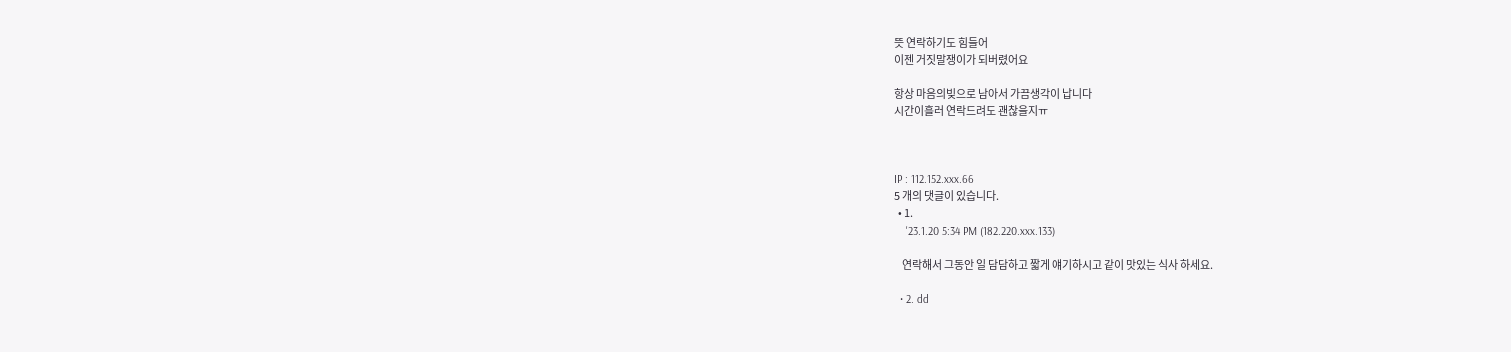뜻 연락하기도 힘들어
이젠 거짓말쟁이가 되버렸어요

항상 마음의빚으로 남아서 가끔생각이 납니다
시간이흘러 연락드려도 괜찮을지ㅠ



IP : 112.152.xxx.66
5 개의 댓글이 있습니다.
  • 1.
    '23.1.20 5:34 PM (182.220.xxx.133)

    연락해서 그동안 일 담담하고 짧게 얘기하시고 같이 맛있는 식사 하세요.

  • 2. dd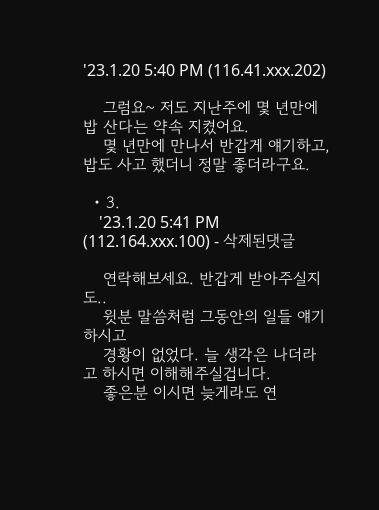'23.1.20 5:40 PM (116.41.xxx.202)

    그럼요~ 저도 지난주에 몇 년만에 밥 산다는 약속 지켰어요.
    몇 년만에 만나서 반갑게 얘기하고, 밥도 사고 했더니 정말 좋더라구요.

  • 3.
    '23.1.20 5:41 PM (112.164.xxx.100) - 삭제된댓글

    연락해보세요. 반갑게 받아주실지도..
    윗분 말씀처럼 그동안의 일들 얘기하시고
    경황이 없었다. 늘 생각은 나더라고 하시면 이해해주실겁니다.
    좋은분 이시면 늦게라도 연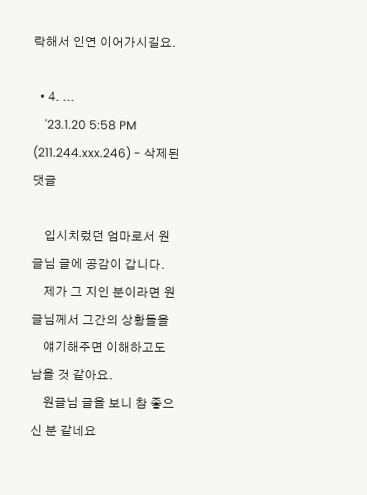락해서 인연 이어가시길요.

  • 4. ...
    '23.1.20 5:58 PM (211.244.xxx.246) - 삭제된댓글

    입시치렀던 엄마로서 원글님 글에 공감이 갑니다.
    제가 그 지인 분이라면 원글님께서 그간의 상황들을
    얘기해주면 이해하고도 남을 것 같아요.
    원글님 글을 보니 참 좋으신 분 같네요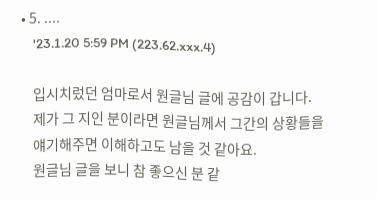• 5. ....
    '23.1.20 5:59 PM (223.62.xxx.4)

    입시치렀던 엄마로서 원글님 글에 공감이 갑니다.
    제가 그 지인 분이라면 원글님께서 그간의 상황들을
    얘기해주면 이해하고도 남을 것 같아요.
    원글님 글을 보니 참 좋으신 분 같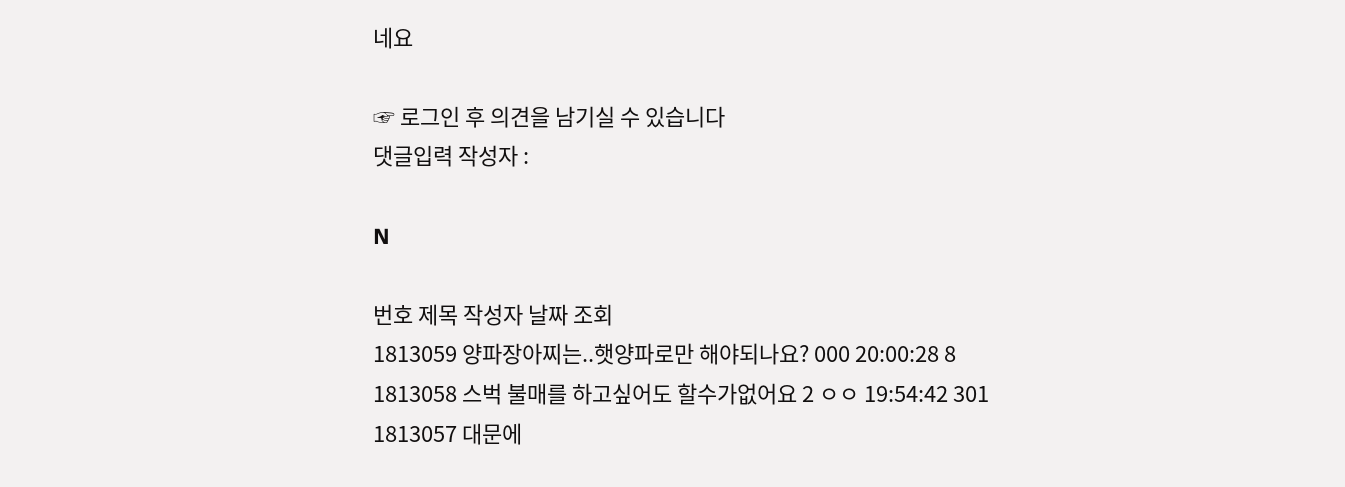네요

☞ 로그인 후 의견을 남기실 수 있습니다
댓글입력 작성자 :

N

번호 제목 작성자 날짜 조회
1813059 양파장아찌는..햇양파로만 해야되나요? 000 20:00:28 8
1813058 스벅 불매를 하고싶어도 할수가없어요 2 ㅇㅇ 19:54:42 301
1813057 대문에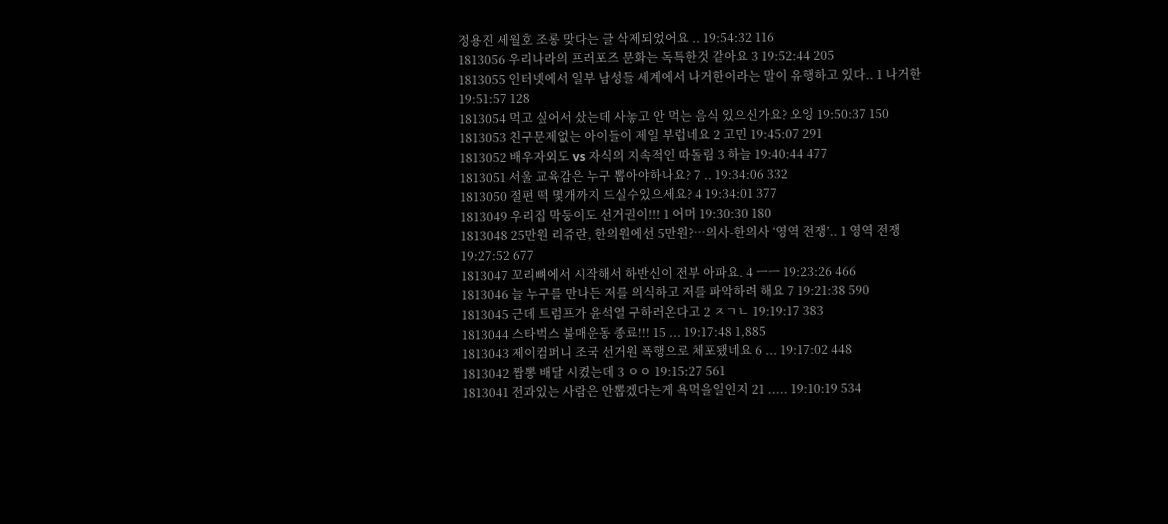정용진 세월호 조롱 맞다는 글 삭제되었어요 .. 19:54:32 116
1813056 우리나라의 프러포즈 문화는 독특한것 같아요 3 19:52:44 205
1813055 인터넷에서 일부 남성들 세계에서 나거한이라는 말이 유행하고 있다.. 1 나거한 19:51:57 128
1813054 먹고 싶어서 샀는데 사놓고 안 먹는 음식 있으신가요? 오잉 19:50:37 150
1813053 친구문제없는 아이들이 제일 부럽네요 2 고민 19:45:07 291
1813052 배우자외도 vs 자식의 지속적인 따돌림 3 하늘 19:40:44 477
1813051 서울 교육감은 누구 뽑아야하나요? 7 .. 19:34:06 332
1813050 절편 떡 몇개까지 드실수있으세요? 4 19:34:01 377
1813049 우리집 막둥이도 선거권이!!! 1 어머 19:30:30 180
1813048 25만원 리쥬란, 한의원에선 5만원?…의사-한의사 ‘영역 전쟁’.. 1 영역 전쟁 19:27:52 677
1813047 꼬리뼈에서 시작해서 하반신이 전부 아파요. 4 ㅡㅡ 19:23:26 466
1813046 늘 누구를 만나든 저를 의식하고 저를 파악하려 해요 7 19:21:38 590
1813045 근데 트럼프가 윤석열 구하러온다고 2 ㅈㄱㄴ 19:19:17 383
1813044 스타벅스 불매운동 종료!!! 15 ... 19:17:48 1,885
1813043 제이컴퍼니 조국 선거원 폭행으로 체포됐네요 6 ... 19:17:02 448
1813042 짬뽕 배달 시켰는데 3 ㅇㅇ 19:15:27 561
1813041 전과있는 사람은 안뽑겠다는게 욕먹을일인지 21 ..... 19:10:19 534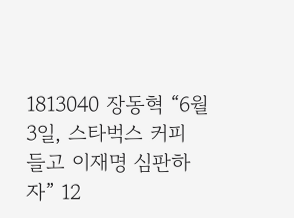1813040 장동혁 “6월3일, 스타벅스 커피 들고 이재명 심판하자” 12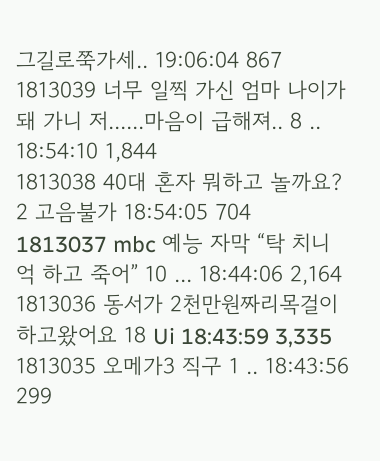그길로쭉가세.. 19:06:04 867
1813039 너무 일찍 가신 엄마 나이가 돼 가니 저......마음이 급해져.. 8 .. 18:54:10 1,844
1813038 40대 혼자 뭐하고 놀까요? 2 고음불가 18:54:05 704
1813037 mbc 예능 자막 “탁 치니 억 하고 죽어” 10 ... 18:44:06 2,164
1813036 동서가 2천만원짜리목걸이하고왔어요 18 Ui 18:43:59 3,335
1813035 오메가3 직구 1 .. 18:43:56 299